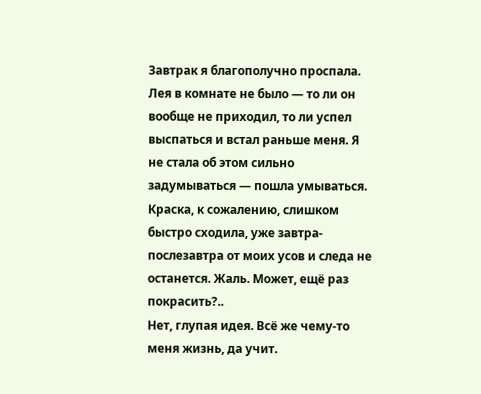Завтрак я благополучно проспала. Лея в комнате не было — то ли он вообще не приходил, то ли успел выспаться и встал раньше меня. Я не стала об этом сильно задумываться — пошла умываться.
Краска, к сожалению, слишком быстро сходила, уже завтра-послезавтра от моих усов и следа не останется. Жаль. Может, ещё раз покрасить?..
Нет, глупая идея. Всё же чему-то меня жизнь, да учит.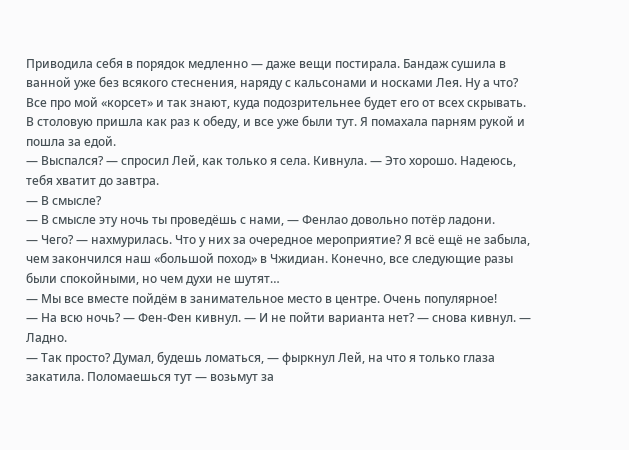Приводила себя в порядок медленно — даже вещи постирала. Бандаж сушила в ванной уже без всякого стеснения, наряду с кальсонами и носками Лея. Ну а что? Все про мой «корсет» и так знают, куда подозрительнее будет его от всех скрывать.
В столовую пришла как раз к обеду, и все уже были тут. Я помахала парням рукой и пошла за едой.
— Выспался? — спросил Лей, как только я села. Кивнула. — Это хорошо. Надеюсь, тебя хватит до завтра.
— В смысле?
— В смысле эту ночь ты проведёшь с нами, — Фенлао довольно потёр ладони.
— Чего? — нахмурилась. Что у них за очередное мероприятие? Я всё ещё не забыла, чем закончился наш «большой поход» в Чжидиан. Конечно, все следующие разы были спокойными, но чем духи не шутят…
— Мы все вместе пойдём в занимательное место в центре. Очень популярное!
— На всю ночь? — Фен-Фен кивнул. — И не пойти варианта нет? — снова кивнул. — Ладно.
— Так просто? Думал, будешь ломаться, — фыркнул Лей, на что я только глаза закатила. Поломаешься тут — возьмут за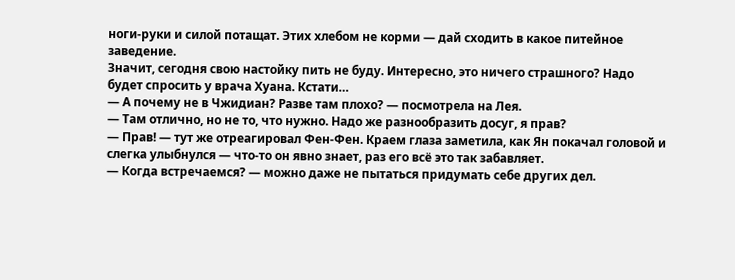ноги-руки и силой потащат. Этих хлебом не корми — дай сходить в какое питейное заведение.
Значит, сегодня свою настойку пить не буду. Интересно, это ничего страшного? Надо будет спросить у врача Хуана. Кстати…
— А почему не в Чжидиан? Разве там плохо? — посмотрела на Лея.
— Там отлично, но не то, что нужно. Надо же разнообразить досуг, я прав?
— Прав! — тут же отреагировал Фен-Фен. Краем глаза заметила, как Ян покачал головой и слегка улыбнулся — что-то он явно знает, раз его всё это так забавляет.
— Когда встречаемся? — можно даже не пытаться придумать себе других дел.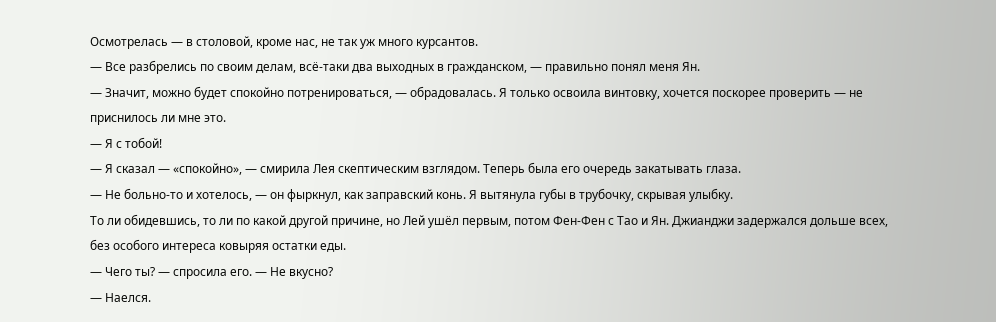Осмотрелась — в столовой, кроме нас, не так уж много курсантов.
— Все разбрелись по своим делам, всё-таки два выходных в гражданском, — правильно понял меня Ян.
— Значит, можно будет спокойно потренироваться, — обрадовалась. Я только освоила винтовку, хочется поскорее проверить — не приснилось ли мне это.
— Я с тобой!
— Я сказал — «спокойно», — смирила Лея скептическим взглядом. Теперь была его очередь закатывать глаза.
— Не больно-то и хотелось, — он фыркнул, как заправский конь. Я вытянула губы в трубочку, скрывая улыбку.
То ли обидевшись, то ли по какой другой причине, но Лей ушёл первым, потом Фен-Фен с Тао и Ян. Джианджи задержался дольше всех, без особого интереса ковыряя остатки еды.
— Чего ты? — спросила его. — Не вкусно?
— Наелся.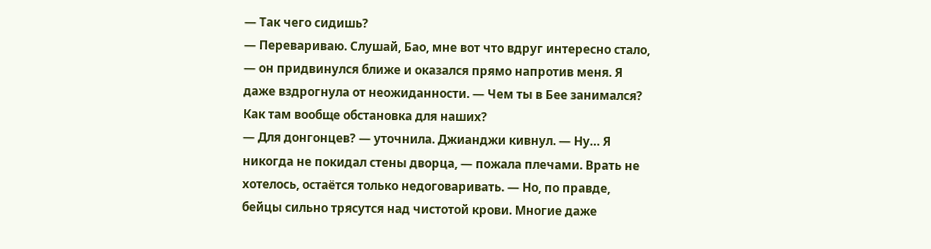— Так чего сидишь?
— Перевариваю. Слушай, Бао, мне вот что вдруг интересно стало, — он придвинулся ближе и оказался прямо напротив меня. Я даже вздрогнула от неожиданности. — Чем ты в Бее занимался? Как там вообще обстановка для наших?
— Для донгонцев? — уточнила. Джианджи кивнул. — Ну… Я никогда не покидал стены дворца, — пожала плечами. Врать не хотелось, остаётся только недоговаривать. — Но, по правде, бейцы сильно трясутся над чистотой крови. Многие даже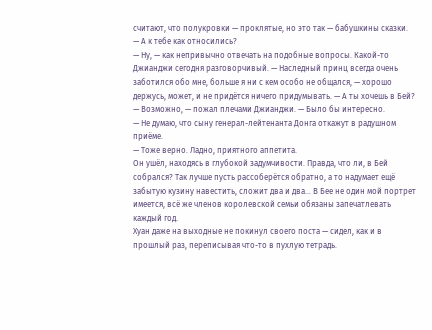считают, что полукровки — проклятые, но это так — бабушкины сказки.
— А к тебе как относились?
— Ну, — как непривычно отвечать на подобные вопросы. Какой-то Джианджи сегодня разговорчивый. — Наследный принц всегда очень заботился обо мне, больше я ни с кем особо не общался, — хорошо держусь, может, и не придётся ничего придумывать. — А ты хочешь в Бей?
— Возможно, — пожал плечами Джианджи. — Было бы интересно.
— Не думаю, что сыну генерал-лейтенанта Донга откажут в радушном приёме.
— Тоже верно. Ладно, приятного аппетита.
Он ушёл, находясь в глубокой задумчивости. Правда, что ли, в Бей собрался? Так лучше пусть рассоберётся обратно, а то надумает ещё забытую кузину навестить, сложит два и два… В Бее не один мой портрет имеется, всё же членов королевской семьи обязаны запечатлевать каждый год.
Хуан даже на выходные не покинул своего поста — сидел, как и в прошлый раз, переписывая что-то в пухлую тетрадь.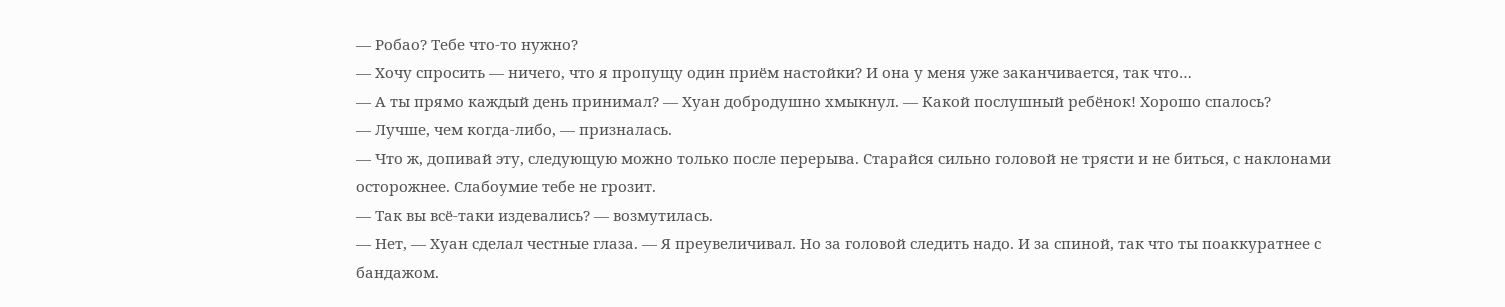— Робао? Тебе что-то нужно?
— Хочу спросить — ничего, что я пропущу один приём настойки? И она у меня уже заканчивается, так что…
— А ты прямо каждый день принимал? — Хуан добродушно хмыкнул. — Какой послушный ребёнок! Хорошо спалось?
— Лучше, чем когда-либо, — призналась.
— Что ж, допивай эту, следующую можно только после перерыва. Старайся сильно головой не трясти и не биться, с наклонами осторожнее. Слабоумие тебе не грозит.
— Так вы всё-таки издевались? — возмутилась.
— Нет, — Хуан сделал честные глаза. — Я преувеличивал. Но за головой следить надо. И за спиной, так что ты поаккуратнее с бандажом.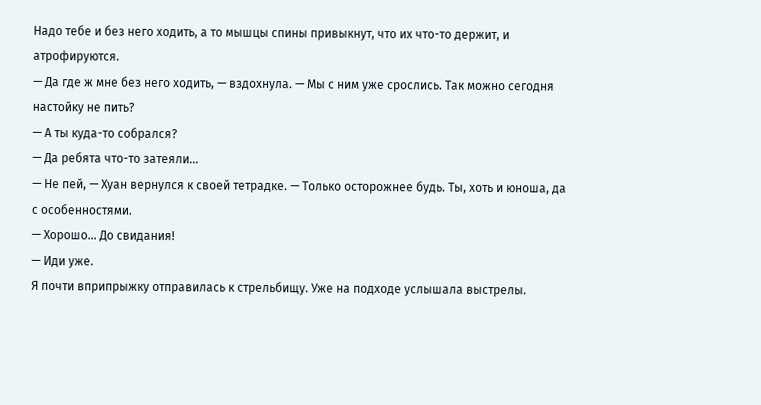Надо тебе и без него ходить, а то мышцы спины привыкнут, что их что-то держит, и атрофируются.
— Да где ж мне без него ходить, — вздохнула. — Мы с ним уже срослись. Так можно сегодня настойку не пить?
— А ты куда-то собрался?
— Да ребята что-то затеяли…
— Не пей, — Хуан вернулся к своей тетрадке. — Только осторожнее будь. Ты, хоть и юноша, да с особенностями.
— Хорошо… До свидания!
— Иди уже.
Я почти вприпрыжку отправилась к стрельбищу. Уже на подходе услышала выстрелы.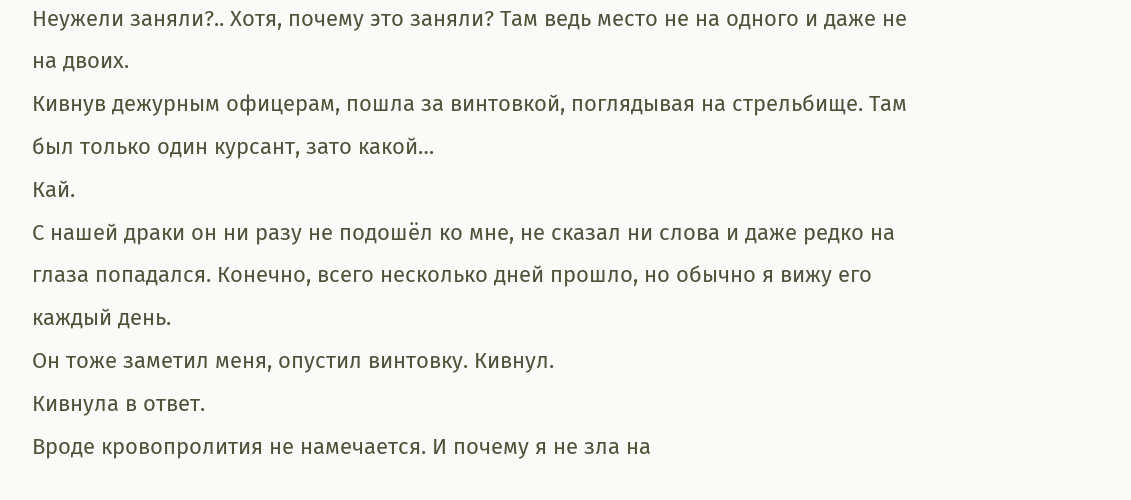Неужели заняли?.. Хотя, почему это заняли? Там ведь место не на одного и даже не на двоих.
Кивнув дежурным офицерам, пошла за винтовкой, поглядывая на стрельбище. Там был только один курсант, зато какой…
Кай.
С нашей драки он ни разу не подошёл ко мне, не сказал ни слова и даже редко на глаза попадался. Конечно, всего несколько дней прошло, но обычно я вижу его каждый день.
Он тоже заметил меня, опустил винтовку. Кивнул.
Кивнула в ответ.
Вроде кровопролития не намечается. И почему я не зла на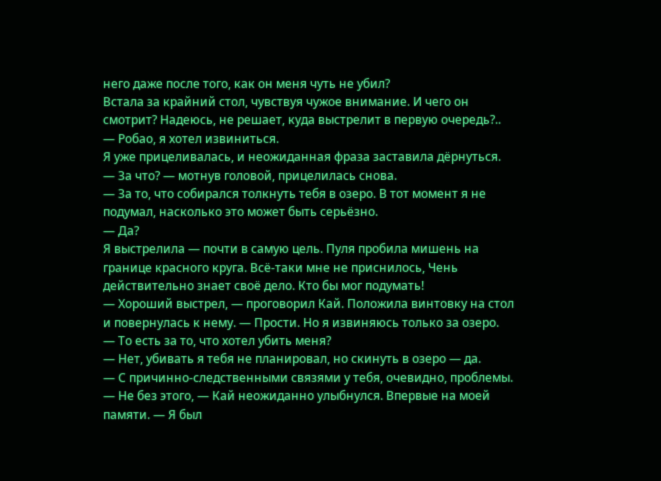него даже после того, как он меня чуть не убил?
Встала за крайний стол, чувствуя чужое внимание. И чего он смотрит? Надеюсь, не решает, куда выстрелит в первую очередь?..
— Робао, я хотел извиниться.
Я уже прицеливалась, и неожиданная фраза заставила дёрнуться.
— За что? — мотнув головой, прицелилась снова.
— За то, что собирался толкнуть тебя в озеро. В тот момент я не подумал, насколько это может быть серьёзно.
— Да?
Я выстрелила — почти в самую цель. Пуля пробила мишень на границе красного круга. Всё-таки мне не приснилось, Чень действительно знает своё дело. Кто бы мог подумать!
— Хороший выстрел, — проговорил Кай. Положила винтовку на стол и повернулась к нему. — Прости. Но я извиняюсь только за озеро.
— То есть за то, что хотел убить меня?
— Нет, убивать я тебя не планировал, но скинуть в озеро — да.
— С причинно-следственными связями у тебя, очевидно, проблемы.
— Не без этого, — Кай неожиданно улыбнулся. Впервые на моей памяти. — Я был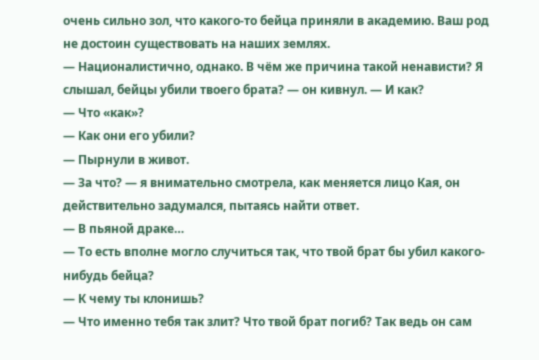очень сильно зол, что какого-то бейца приняли в академию. Ваш род не достоин существовать на наших землях.
— Националистично, однако. В чём же причина такой ненависти? Я слышал, бейцы убили твоего брата? — он кивнул. — И как?
— Что «как»?
— Как они его убили?
— Пырнули в живот.
— За что? — я внимательно смотрела, как меняется лицо Кая, он действительно задумался, пытаясь найти ответ.
— В пьяной драке…
— То есть вполне могло случиться так, что твой брат бы убил какого-нибудь бейца?
— К чему ты клонишь?
— Что именно тебя так злит? Что твой брат погиб? Так ведь он сам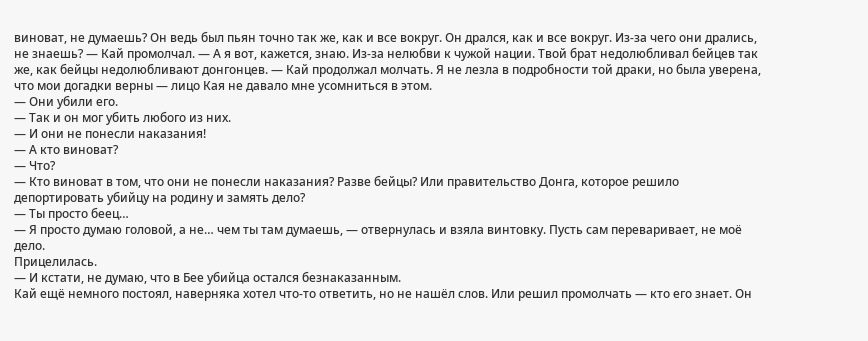виноват, не думаешь? Он ведь был пьян точно так же, как и все вокруг. Он дрался, как и все вокруг. Из-за чего они дрались, не знаешь? — Кай промолчал. — А я вот, кажется, знаю. Из-за нелюбви к чужой нации. Твой брат недолюбливал бейцев так же, как бейцы недолюбливают донгонцев. — Кай продолжал молчать. Я не лезла в подробности той драки, но была уверена, что мои догадки верны — лицо Кая не давало мне усомниться в этом.
— Они убили его.
— Так и он мог убить любого из них.
— И они не понесли наказания!
— А кто виноват?
— Что?
— Кто виноват в том, что они не понесли наказания? Разве бейцы? Или правительство Донга, которое решило депортировать убийцу на родину и замять дело?
— Ты просто беец…
— Я просто думаю головой, а не… чем ты там думаешь, — отвернулась и взяла винтовку. Пусть сам переваривает, не моё дело.
Прицелилась.
— И кстати, не думаю, что в Бее убийца остался безнаказанным.
Кай ещё немного постоял, наверняка хотел что-то ответить, но не нашёл слов. Или решил промолчать — кто его знает. Он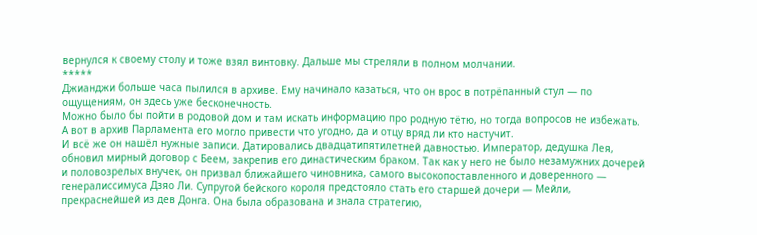вернулся к своему столу и тоже взял винтовку. Дальше мы стреляли в полном молчании.
*****
Джианджи больше часа пылился в архиве. Ему начинало казаться, что он врос в потрёпанный стул — по ощущениям, он здесь уже бесконечность.
Можно было бы пойти в родовой дом и там искать информацию про родную тётю, но тогда вопросов не избежать. А вот в архив Парламента его могло привести что угодно, да и отцу вряд ли кто настучит.
И всё же он нашёл нужные записи. Датировались двадцатипятилетней давностью. Император, дедушка Лея, обновил мирный договор с Беем, закрепив его династическим браком. Так как у него не было незамужних дочерей и половозрелых внучек, он призвал ближайшего чиновника, самого высокопоставленного и доверенного — генералиссимуса Дзяо Ли. Супругой бейского короля предстояло стать его старшей дочери — Мейли, прекраснейшей из дев Донга. Она была образована и знала стратегию,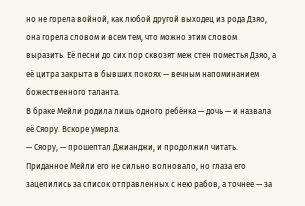но не горела войной, как любой другой выходец из рода Дзяо, она горела словом и всем тем, что можно этим словом выразить. Её песни до сих пор сквозят меж стен поместья Дзяо, а её цитра закрыта в бывших покоях — вечным напоминанием божественного таланта.
В браке Мейли родила лишь одного ребёнка — дочь — и назвала её Сяору. Вскоре умерла.
— Сяору, — прошептал Джианджи, и продолжил читать. Приданное Мейли его не сильно волновало, но глаза его зацепились за список отправленных с нею рабов, а точнее — за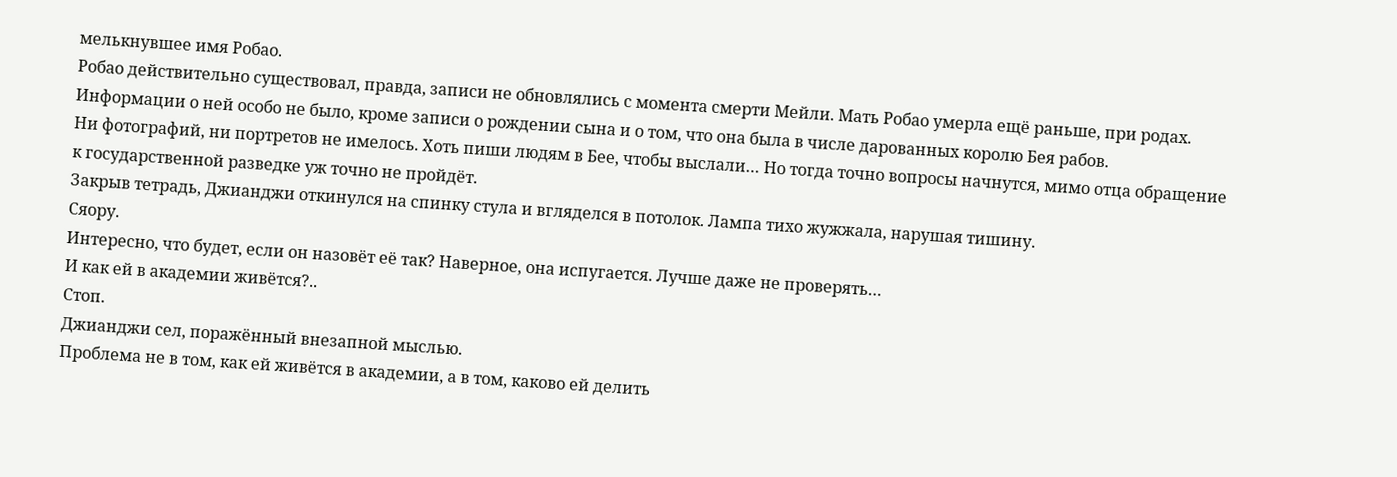мелькнувшее имя Робао.
Робао действительно существовал, правда, записи не обновлялись с момента смерти Мейли. Мать Робао умерла ещё раньше, при родах. Информации о ней особо не было, кроме записи о рождении сына и о том, что она была в числе дарованных королю Бея рабов.
Ни фотографий, ни портретов не имелось. Хоть пиши людям в Бее, чтобы выслали… Но тогда точно вопросы начнутся, мимо отца обращение к государственной разведке уж точно не пройдёт.
Закрыв тетрадь, Джианджи откинулся на спинку стула и вгляделся в потолок. Лампа тихо жужжала, нарушая тишину.
Сяору.
Интересно, что будет, если он назовёт её так? Наверное, она испугается. Лучше даже не проверять…
И как ей в академии живётся?..
Стоп.
Джианджи сел, поражённый внезапной мыслью.
Проблема не в том, как ей живётся в академии, а в том, каково ей делить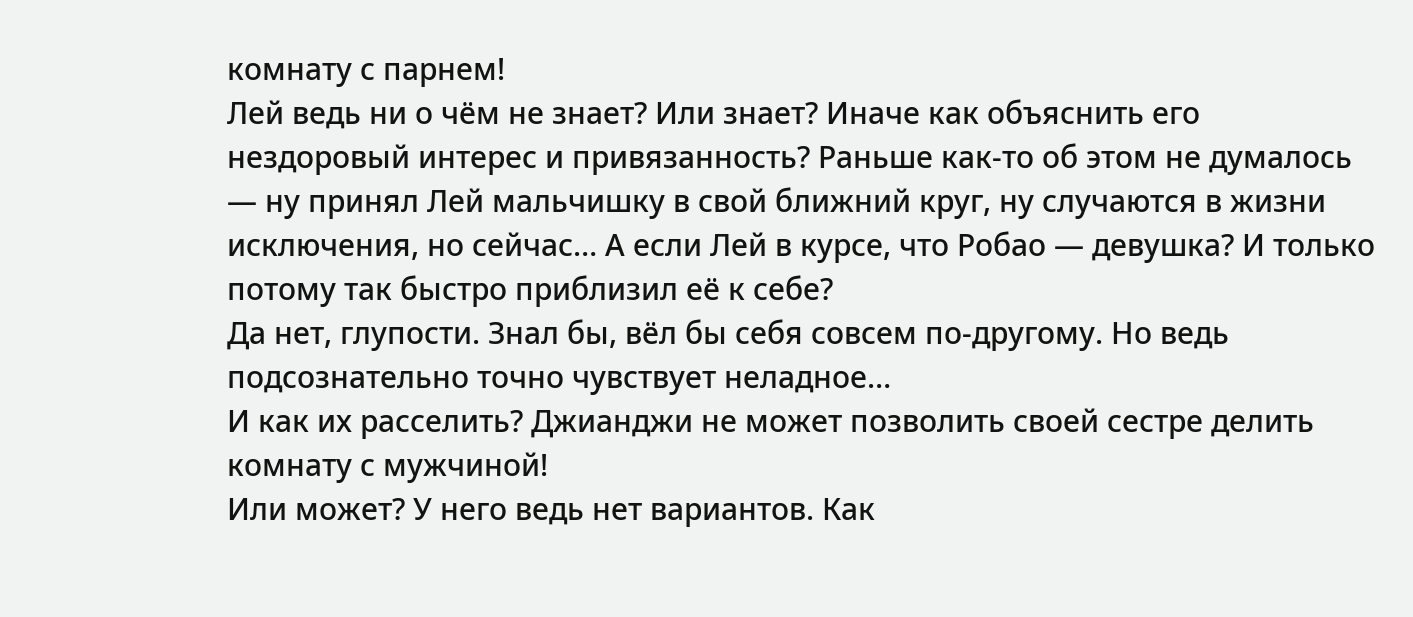комнату с парнем!
Лей ведь ни о чём не знает? Или знает? Иначе как объяснить его нездоровый интерес и привязанность? Раньше как-то об этом не думалось — ну принял Лей мальчишку в свой ближний круг, ну случаются в жизни исключения, но сейчас… А если Лей в курсе, что Робао — девушка? И только потому так быстро приблизил её к себе?
Да нет, глупости. Знал бы, вёл бы себя совсем по-другому. Но ведь подсознательно точно чувствует неладное…
И как их расселить? Джианджи не может позволить своей сестре делить комнату с мужчиной!
Или может? У него ведь нет вариантов. Как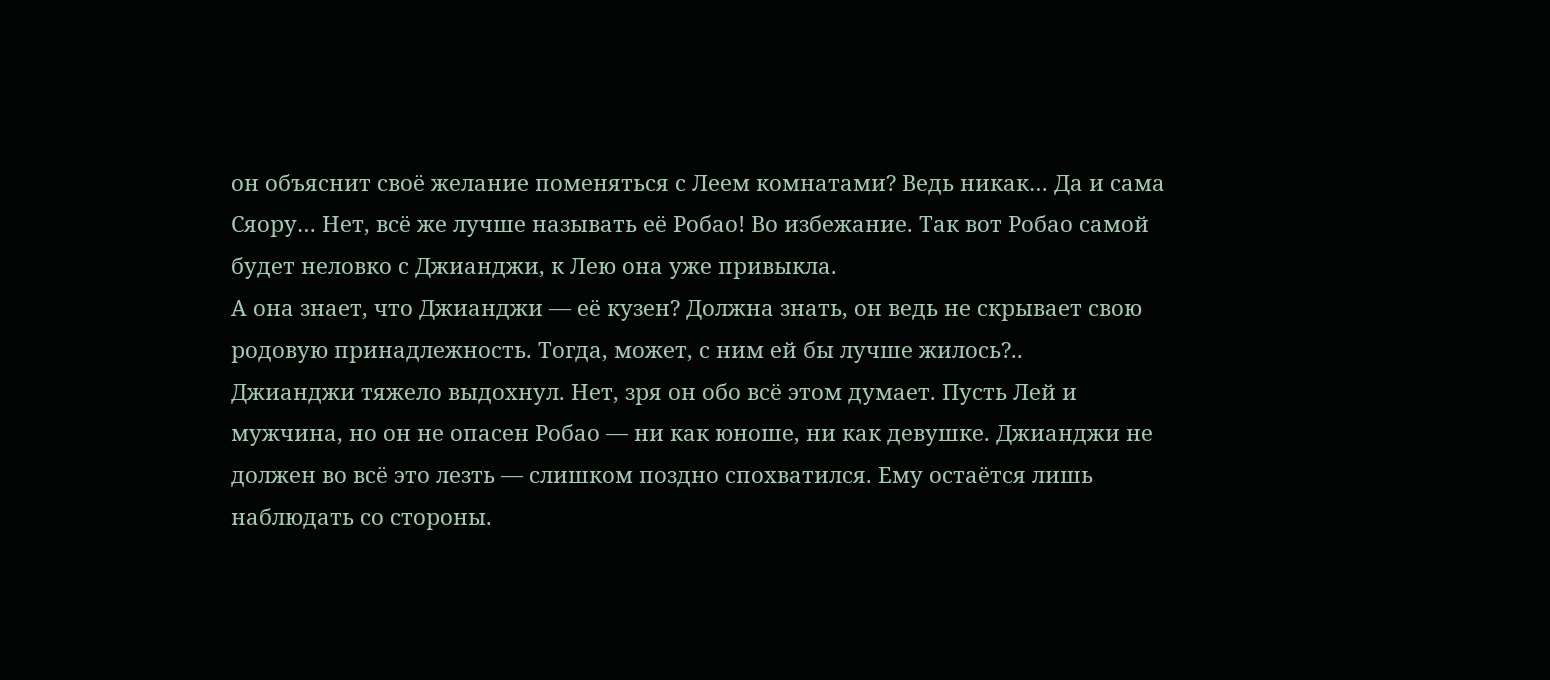он объяснит своё желание поменяться с Леем комнатами? Ведь никак… Да и сама Сяору… Нет, всё же лучше называть её Робао! Во избежание. Так вот Робао самой будет неловко с Джианджи, к Лею она уже привыкла.
А она знает, что Джианджи — её кузен? Должна знать, он ведь не скрывает свою родовую принадлежность. Тогда, может, с ним ей бы лучше жилось?..
Джианджи тяжело выдохнул. Нет, зря он обо всё этом думает. Пусть Лей и мужчина, но он не опасен Робао — ни как юноше, ни как девушке. Джианджи не должен во всё это лезть — слишком поздно спохватился. Ему остаётся лишь наблюдать со стороны.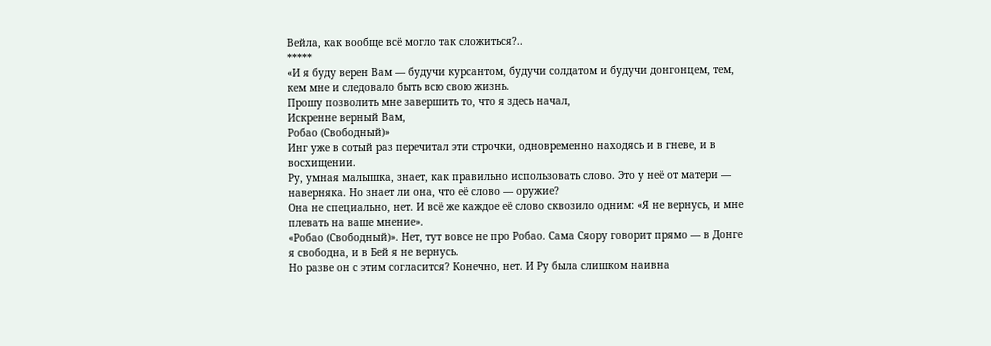Вейла, как вообще всё могло так сложиться?..
*****
«И я буду верен Вам — будучи курсантом, будучи солдатом и будучи донгонцем, тем, кем мне и следовало быть всю свою жизнь.
Прошу позволить мне завершить то, что я здесь начал,
Искренне верный Вам,
Робао (Свободный)»
Инг уже в сотый раз перечитал эти строчки, одновременно находясь и в гневе, и в восхищении.
Ру, умная малышка, знает, как правильно использовать слово. Это у неё от матери — наверняка. Но знает ли она, что её слово — оружие?
Она не специально, нет. И всё же каждое её слово сквозило одним: «Я не вернусь, и мне плевать на ваше мнение».
«Робао (Свободный)». Нет, тут вовсе не про Робао. Сама Сяору говорит прямо — в Донге я свободна, и в Бей я не вернусь.
Но разве он с этим согласится? Конечно, нет. И Ру была слишком наивна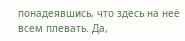понадеявшись, что здесь на неё всем плевать. Да,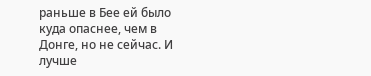раньше в Бее ей было куда опаснее, чем в Донге, но не сейчас. И лучше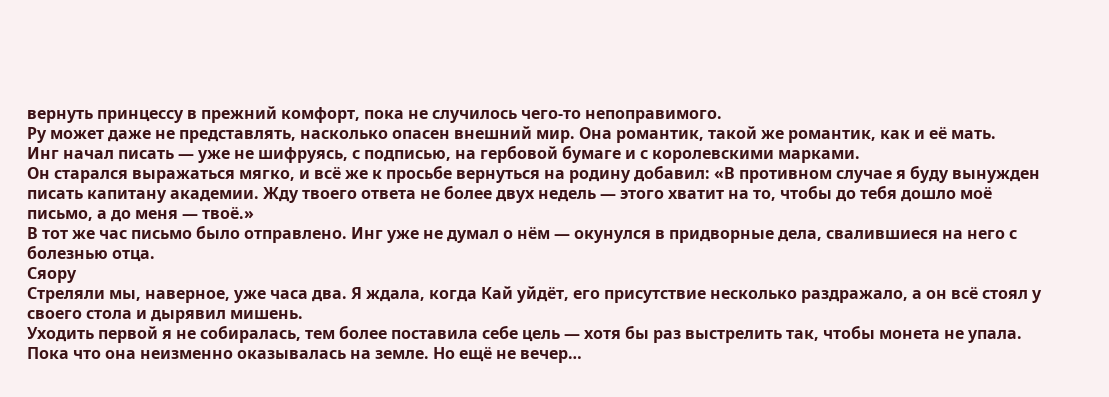вернуть принцессу в прежний комфорт, пока не случилось чего-то непоправимого.
Ру может даже не представлять, насколько опасен внешний мир. Она романтик, такой же романтик, как и её мать.
Инг начал писать — уже не шифруясь, с подписью, на гербовой бумаге и с королевскими марками.
Он старался выражаться мягко, и всё же к просьбе вернуться на родину добавил: «В противном случае я буду вынужден писать капитану академии. Жду твоего ответа не более двух недель — этого хватит на то, чтобы до тебя дошло моё письмо, а до меня — твоё.»
В тот же час письмо было отправлено. Инг уже не думал о нём — окунулся в придворные дела, свалившиеся на него с болезнью отца.
Сяору
Стреляли мы, наверное, уже часа два. Я ждала, когда Кай уйдёт, его присутствие несколько раздражало, а он всё стоял у своего стола и дырявил мишень.
Уходить первой я не собиралась, тем более поставила себе цель — хотя бы раз выстрелить так, чтобы монета не упала.
Пока что она неизменно оказывалась на земле. Но ещё не вечер…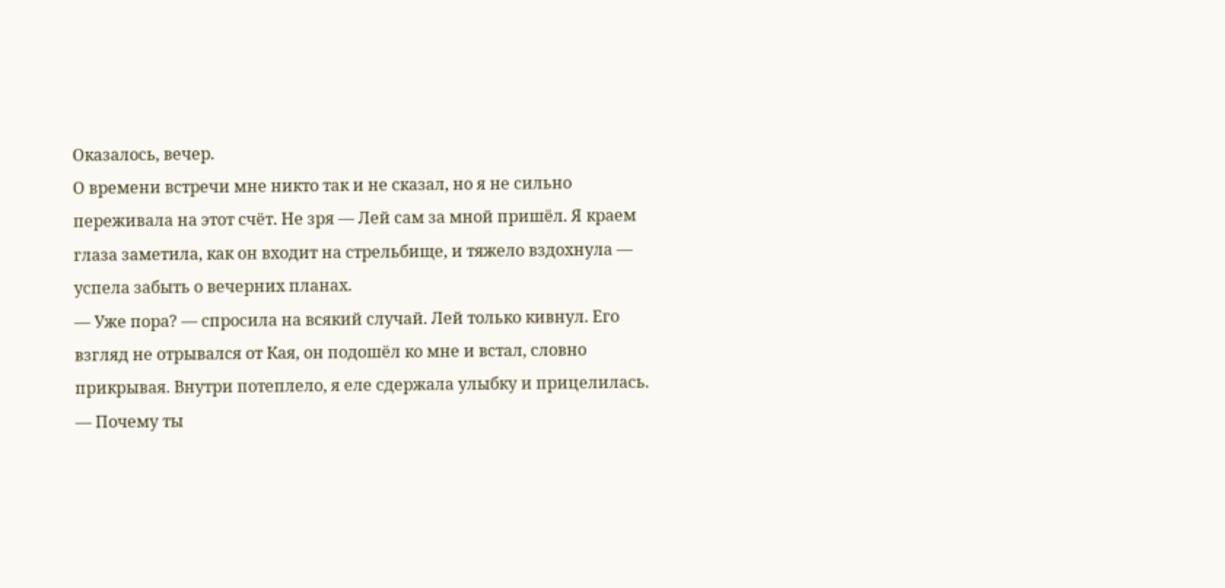Оказалось, вечер.
О времени встречи мне никто так и не сказал, но я не сильно переживала на этот счёт. Не зря — Лей сам за мной пришёл. Я краем глаза заметила, как он входит на стрельбище, и тяжело вздохнула — успела забыть о вечерних планах.
— Уже пора? — спросила на всякий случай. Лей только кивнул. Его взгляд не отрывался от Кая, он подошёл ко мне и встал, словно прикрывая. Внутри потеплело, я еле сдержала улыбку и прицелилась.
— Почему ты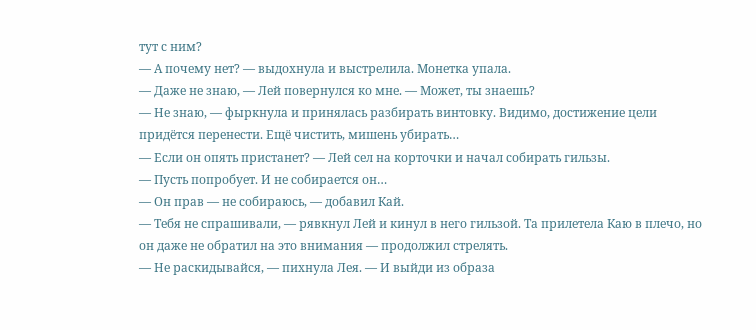тут с ним?
— А почему нет? — выдохнула и выстрелила. Монетка упала.
— Даже не знаю, — Лей повернулся ко мне. — Может, ты знаешь?
— Не знаю, — фыркнула и принялась разбирать винтовку. Видимо, достижение цели придётся перенести. Ещё чистить, мишень убирать…
— Если он опять пристанет? — Лей сел на корточки и начал собирать гильзы.
— Пусть попробует. И не собирается он…
— Он прав — не собираюсь, — добавил Кай.
— Тебя не спрашивали, — рявкнул Лей и кинул в него гильзой. Та прилетела Каю в плечо, но он даже не обратил на это внимания — продолжил стрелять.
— Не раскидывайся, — пихнула Лея. — И выйди из образа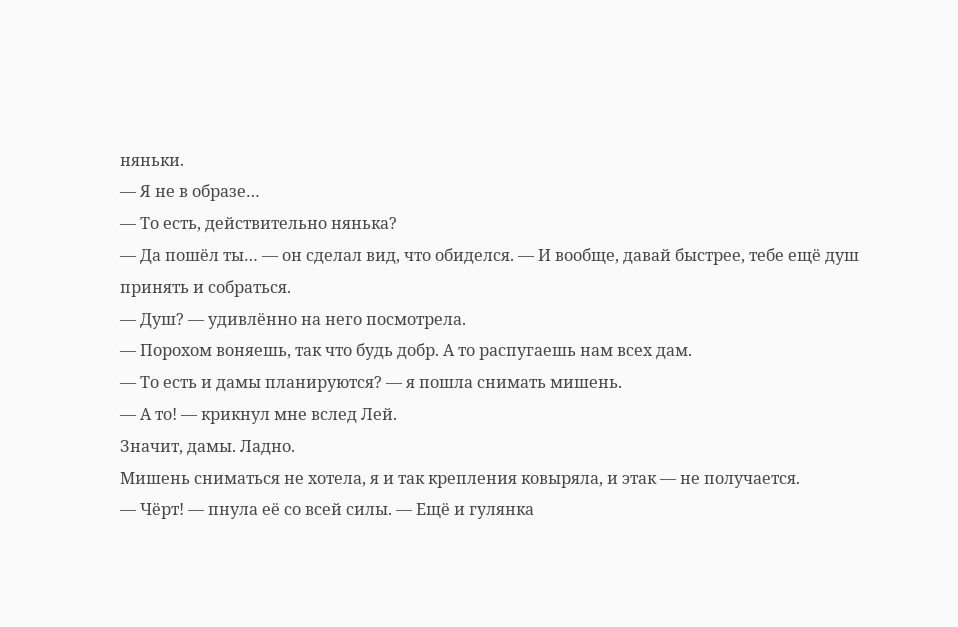няньки.
— Я не в образе…
— То есть, действительно нянька?
— Да пошёл ты… — он сделал вид, что обиделся. — И вообще, давай быстрее, тебе ещё душ принять и собраться.
— Душ? — удивлённо на него посмотрела.
— Порохом воняешь, так что будь добр. А то распугаешь нам всех дам.
— То есть и дамы планируются? — я пошла снимать мишень.
— А то! — крикнул мне вслед Лей.
Значит, дамы. Ладно.
Мишень сниматься не хотела, я и так крепления ковыряла, и этак — не получается.
— Чёрт! — пнула её со всей силы. — Ещё и гулянка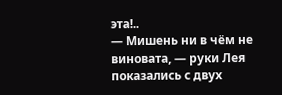эта!..
— Мишень ни в чём не виновата, — руки Лея показались с двух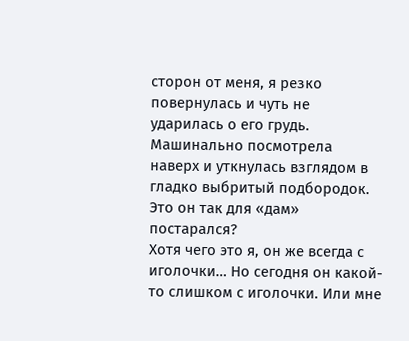сторон от меня, я резко повернулась и чуть не ударилась о его грудь. Машинально посмотрела наверх и уткнулась взглядом в гладко выбритый подбородок. Это он так для «дам» постарался?
Хотя чего это я, он же всегда с иголочки… Но сегодня он какой-то слишком с иголочки. Или мне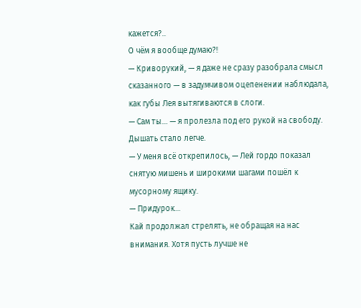кажется?..
О чём я вообще думаю?!
— Криворукий, — я даже не сразу разобрала смысл сказанного — в задумчивом оцепенении наблюдала, как губы Лея вытягиваются в слоги.
— Сам ты… — я пролезла под его рукой на свободу. Дышать стало легче.
— У меня всё открепилось, — Лей гордо показал снятую мишень и широкими шагами пошёл к мусорному ящику.
— Придурок…
Кай продолжал стрелять, не обращая на нас внимания. Хотя пусть лучше не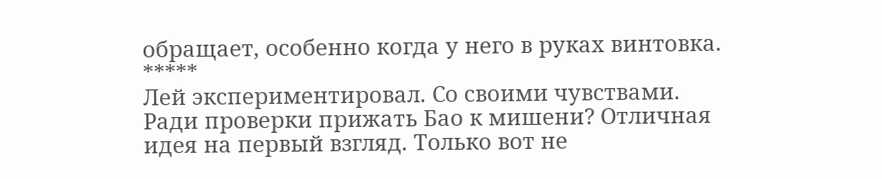обращает, особенно когда у него в руках винтовка.
*****
Лей экспериментировал. Со своими чувствами.
Ради проверки прижать Бао к мишени? Отличная идея на первый взгляд. Только вот не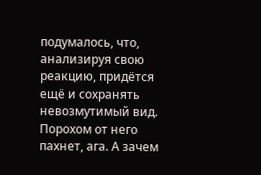подумалось, что, анализируя свою реакцию, придётся ещё и сохранять невозмутимый вид.
Порохом от него пахнет, ага. А зачем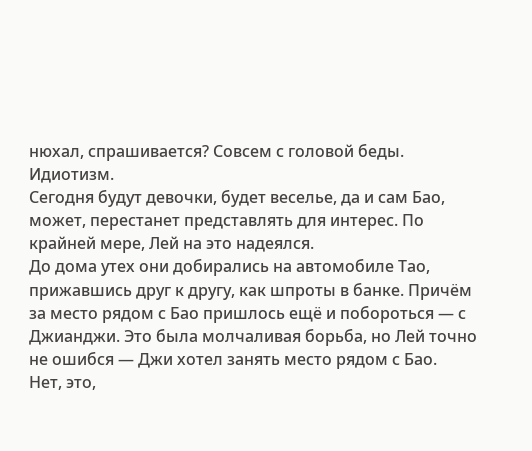нюхал, спрашивается? Совсем с головой беды.
Идиотизм.
Сегодня будут девочки, будет веселье, да и сам Бао, может, перестанет представлять для интерес. По крайней мере, Лей на это надеялся.
До дома утех они добирались на автомобиле Тао, прижавшись друг к другу, как шпроты в банке. Причём за место рядом с Бао пришлось ещё и побороться — с Джианджи. Это была молчаливая борьба, но Лей точно не ошибся — Джи хотел занять место рядом с Бао.
Нет, это,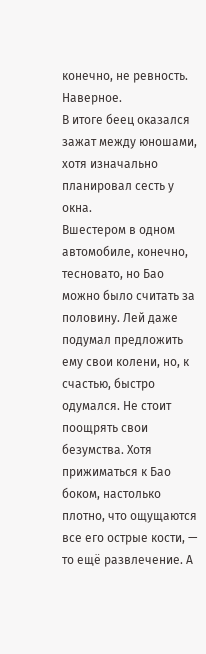конечно, не ревность. Наверное.
В итоге беец оказался зажат между юношами, хотя изначально планировал сесть у окна.
Вшестером в одном автомобиле, конечно, тесновато, но Бао можно было считать за половину. Лей даже подумал предложить ему свои колени, но, к счастью, быстро одумался. Не стоит поощрять свои безумства. Хотя прижиматься к Бао боком, настолько плотно, что ощущаются все его острые кости, — то ещё развлечение. А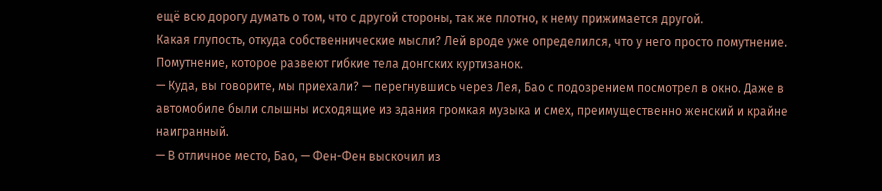ещё всю дорогу думать о том, что с другой стороны, так же плотно, к нему прижимается другой.
Какая глупость, откуда собственнические мысли? Лей вроде уже определился, что у него просто помутнение. Помутнение, которое развеют гибкие тела донгских куртизанок.
— Куда, вы говорите, мы приехали? — перегнувшись через Лея, Бао с подозрением посмотрел в окно. Даже в автомобиле были слышны исходящие из здания громкая музыка и смех, преимущественно женский и крайне наигранный.
— В отличное место, Бао, — Фен-Фен выскочил из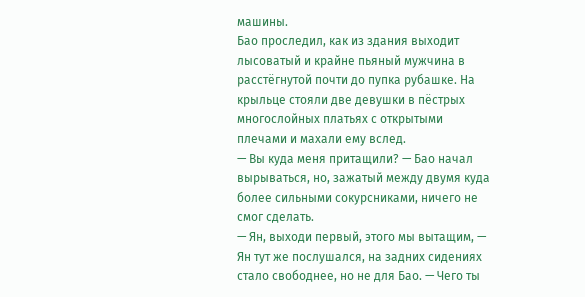машины.
Бао проследил, как из здания выходит лысоватый и крайне пьяный мужчина в расстёгнутой почти до пупка рубашке. На крыльце стояли две девушки в пёстрых многослойных платьях с открытыми плечами и махали ему вслед.
— Вы куда меня притащили? — Бао начал вырываться, но, зажатый между двумя куда более сильными сокурсниками, ничего не смог сделать.
— Ян, выходи первый, этого мы вытащим, — Ян тут же послушался, на задних сидениях стало свободнее, но не для Бао. — Чего ты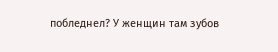побледнел? У женщин там зубов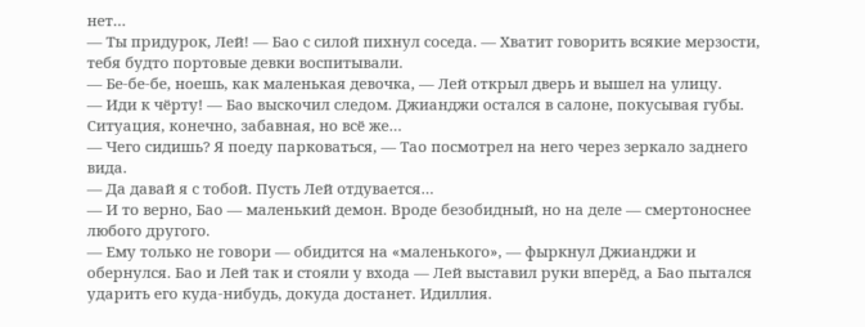нет…
— Ты придурок, Лей! — Бао с силой пихнул соседа. — Хватит говорить всякие мерзости, тебя будто портовые девки воспитывали.
— Бе-бе-бе, ноешь, как маленькая девочка, — Лей открыл дверь и вышел на улицу.
— Иди к чёрту! — Бао выскочил следом. Джианджи остался в салоне, покусывая губы. Ситуация, конечно, забавная, но всё же…
— Чего сидишь? Я поеду парковаться, — Тао посмотрел на него через зеркало заднего вида.
— Да давай я с тобой. Пусть Лей отдувается…
— И то верно, Бао — маленький демон. Вроде безобидный, но на деле — смертоноснее любого другого.
— Ему только не говори — обидится на «маленького», — фыркнул Джианджи и обернулся. Бао и Лей так и стояли у входа — Лей выставил руки вперёд, а Бао пытался ударить его куда-нибудь, докуда достанет. Идиллия.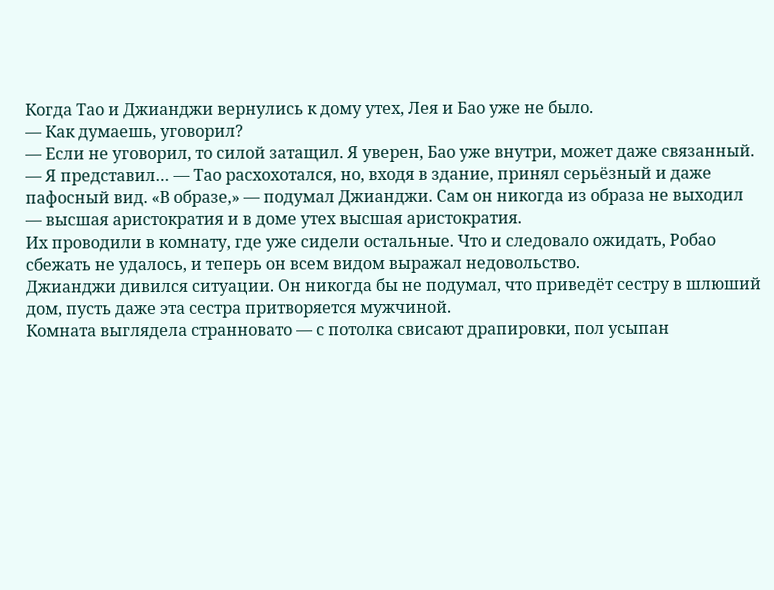Когда Тао и Джианджи вернулись к дому утех, Лея и Бао уже не было.
— Как думаешь, уговорил?
— Если не уговорил, то силой затащил. Я уверен, Бао уже внутри, может даже связанный.
— Я представил… — Тао расхохотался, но, входя в здание, принял серьёзный и даже пафосный вид. «В образе,» — подумал Джианджи. Сам он никогда из образа не выходил — высшая аристократия и в доме утех высшая аристократия.
Их проводили в комнату, где уже сидели остальные. Что и следовало ожидать, Робао сбежать не удалось, и теперь он всем видом выражал недовольство.
Джианджи дивился ситуации. Он никогда бы не подумал, что приведёт сестру в шлюший дом, пусть даже эта сестра притворяется мужчиной.
Комната выглядела странновато — с потолка свисают драпировки, пол усыпан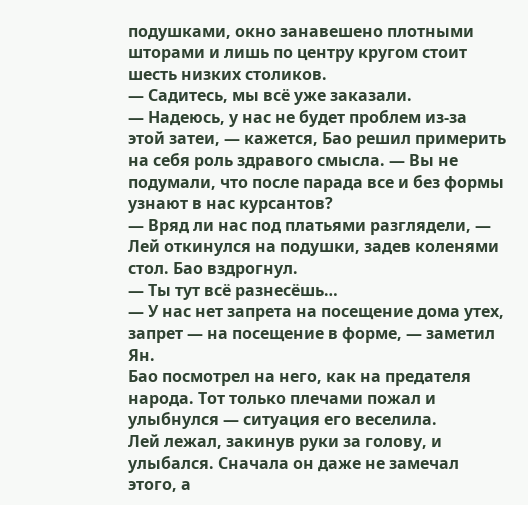подушками, окно занавешено плотными шторами и лишь по центру кругом стоит шесть низких столиков.
— Садитесь, мы всё уже заказали.
— Надеюсь, у нас не будет проблем из-за этой затеи, — кажется, Бао решил примерить на себя роль здравого смысла. — Вы не подумали, что после парада все и без формы узнают в нас курсантов?
— Вряд ли нас под платьями разглядели, — Лей откинулся на подушки, задев коленями стол. Бао вздрогнул.
— Ты тут всё разнесёшь…
— У нас нет запрета на посещение дома утех, запрет — на посещение в форме, — заметил Ян.
Бао посмотрел на него, как на предателя народа. Тот только плечами пожал и улыбнулся — ситуация его веселила.
Лей лежал, закинув руки за голову, и улыбался. Сначала он даже не замечал этого, а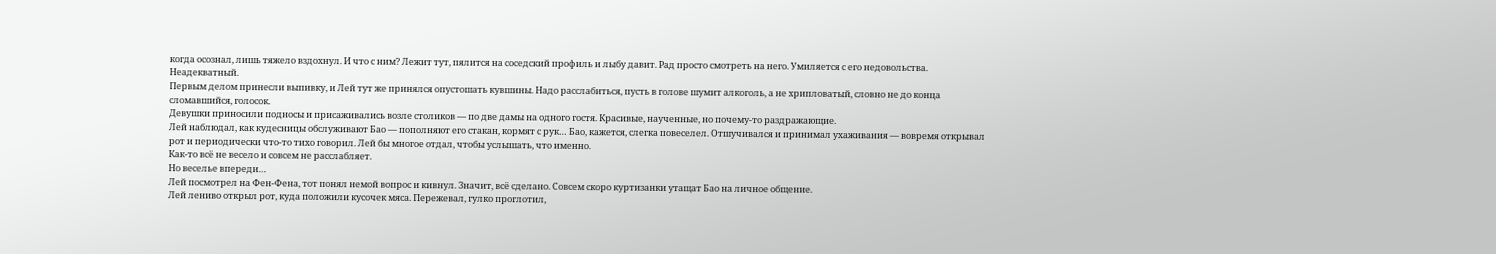когда осознал, лишь тяжело вздохнул. И что с ним? Лежит тут, пялится на соседский профиль и лыбу давит. Рад просто смотреть на него. Умиляется с его недовольства. Неадекватный.
Первым делом принесли выпивку, и Лей тут же принялся опустошать кувшины. Надо расслабиться, пусть в голове шумит алкоголь, а не хрипловатый, словно не до конца сломавшийся, голосок.
Девушки приносили подносы и присаживались возле столиков — по две дамы на одного гостя. Красивые, наученные, но почему-то раздражающие.
Лей наблюдал, как кудесницы обслуживают Бао — пополняют его стакан, кормят с рук… Бао, кажется, слегка повеселел. Отшучивался и принимал ухаживания — вовремя открывал рот и периодически что-то тихо говорил. Лей бы многое отдал, чтобы услышать, что именно.
Как-то всё не весело и совсем не расслабляет.
Но веселье впереди…
Лей посмотрел на Фен-Фена, тот понял немой вопрос и кивнул. Значит, всё сделано. Совсем скоро куртизанки утащат Бао на личное общение.
Лей лениво открыл рот, куда положили кусочек мяса. Пережевал, гулко проглотил,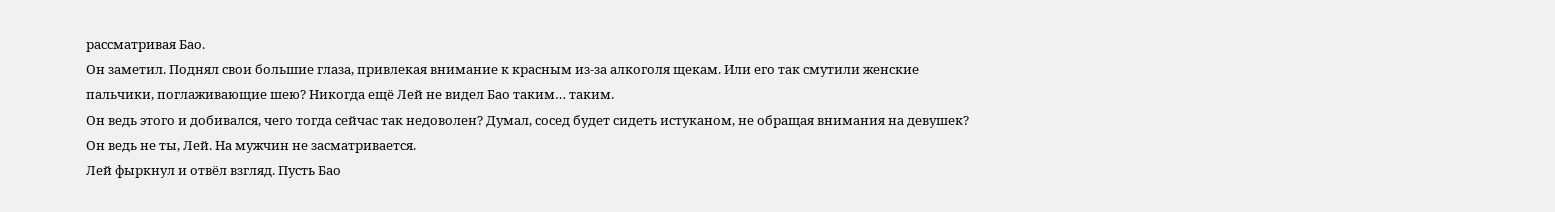рассматривая Бао.
Он заметил. Поднял свои большие глаза, привлекая внимание к красным из-за алкоголя щекам. Или его так смутили женские пальчики, поглаживающие шею? Никогда ещё Лей не видел Бао таким… таким.
Он ведь этого и добивался, чего тогда сейчас так недоволен? Думал, сосед будет сидеть истуканом, не обращая внимания на девушек?
Он ведь не ты, Лей. На мужчин не засматривается.
Лей фыркнул и отвёл взгляд. Пусть Бао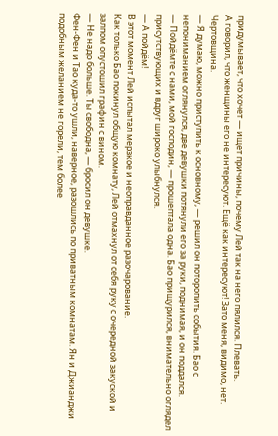придумывает, что хочет — ищет причины, почему Лей так на него пялился. Плевать.
А говорил, что женщины его не интересуют. Ещё как интересуют! Зато меня, видимо, нет. Чертовщина.
— Я думаю, можно приступить к основному, — решил он поторопить события. Бао с непониманием оглянулся, две девушки потянули его за руки, поднимая, и он поддался.
— Пойдёмте с нами, мой господин, — прошептала одна. Бао прищурился, внимательно оглядел присутствующих и вдруг широко улыбнулся.
— А пойдём!
В этот момент Лей испытал мерзкое и неоправданное разочарование.
Как только Бао покинул общую комнату, Лей отмахнул от себя руку с очередной закуской и залпом опустошил графин с вином.
— Не надо больше. Ты свободна, — бросил он девушке.
Фен-Фен и Тао куда-то ушли, наверное, разошлись по приватным комнатам. Ян и Джианджи подобным желанием не горели, тем более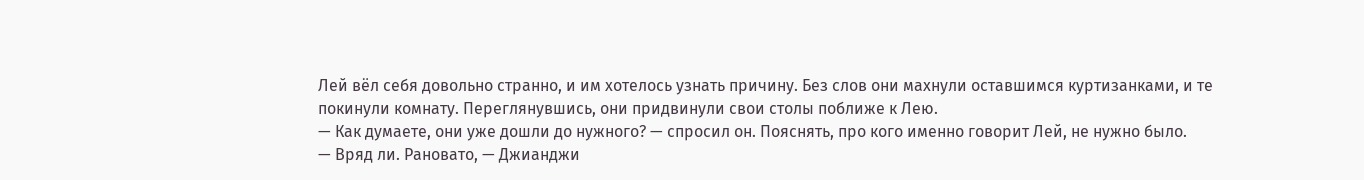Лей вёл себя довольно странно, и им хотелось узнать причину. Без слов они махнули оставшимся куртизанками, и те покинули комнату. Переглянувшись, они придвинули свои столы поближе к Лею.
— Как думаете, они уже дошли до нужного? — спросил он. Пояснять, про кого именно говорит Лей, не нужно было.
— Вряд ли. Рановато, — Джианджи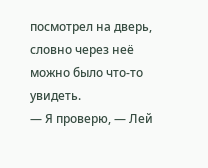посмотрел на дверь, словно через неё можно было что-то увидеть.
— Я проверю, — Лей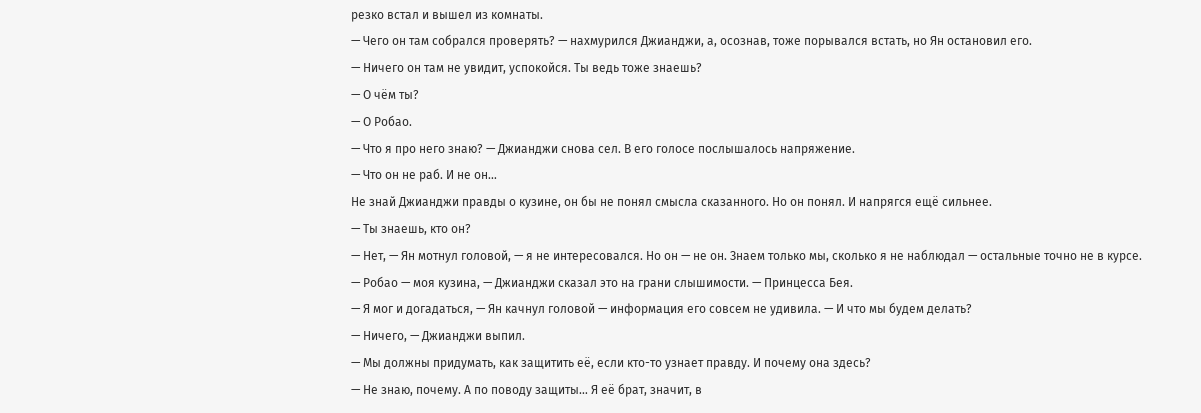резко встал и вышел из комнаты.
— Чего он там собрался проверять? — нахмурился Джианджи, а, осознав, тоже порывался встать, но Ян остановил его.
— Ничего он там не увидит, успокойся. Ты ведь тоже знаешь?
— О чём ты?
— О Робао.
— Что я про него знаю? — Джианджи снова сел. В его голосе послышалось напряжение.
— Что он не раб. И не он…
Не знай Джианджи правды о кузине, он бы не понял смысла сказанного. Но он понял. И напрягся ещё сильнее.
— Ты знаешь, кто он?
— Нет, — Ян мотнул головой, — я не интересовался. Но он — не он. Знаем только мы, сколько я не наблюдал — остальные точно не в курсе.
— Робао — моя кузина, — Джианджи сказал это на грани слышимости. — Принцесса Бея.
— Я мог и догадаться, — Ян качнул головой — информация его совсем не удивила. — И что мы будем делать?
— Ничего, — Джианджи выпил.
— Мы должны придумать, как защитить её, если кто-то узнает правду. И почему она здесь?
— Не знаю, почему. А по поводу защиты… Я её брат, значит, в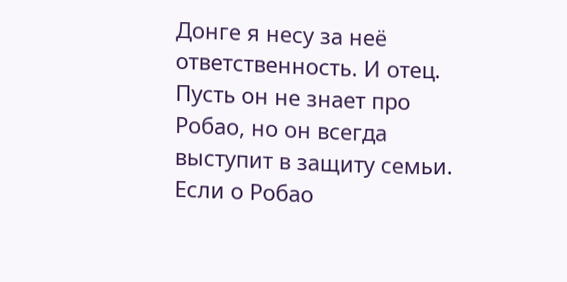Донге я несу за неё ответственность. И отец. Пусть он не знает про Робао, но он всегда выступит в защиту семьи. Если о Робао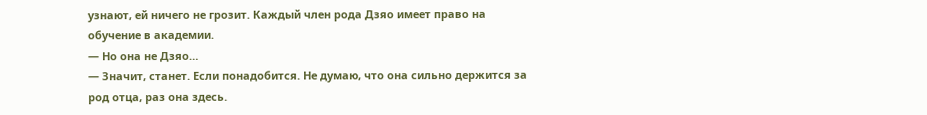узнают, ей ничего не грозит. Каждый член рода Дзяо имеет право на обучение в академии.
— Но она не Дзяо…
— Значит, станет. Если понадобится. Не думаю, что она сильно держится за род отца, раз она здесь.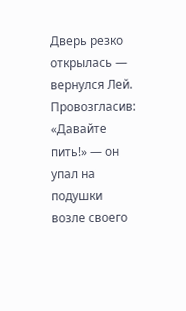Дверь резко открылась — вернулся Лей. Провозгласив: «Давайте пить!» — он упал на подушки возле своего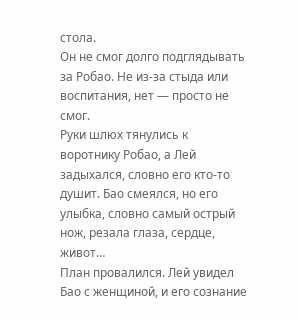стола.
Он не смог долго подглядывать за Робао. Не из-за стыда или воспитания, нет — просто не смог.
Руки шлюх тянулись к воротнику Робао, а Лей задыхался, словно его кто-то душит. Бао смеялся, но его улыбка, словно самый острый нож, резала глаза, сердце, живот…
План провалился. Лей увидел Бао с женщиной, и его сознание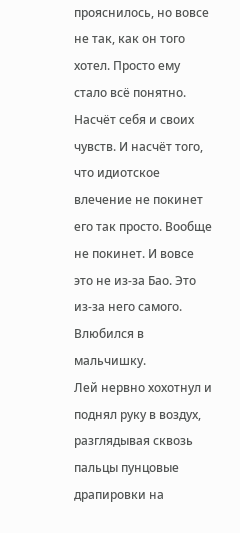прояснилось, но вовсе не так, как он того хотел. Просто ему стало всё понятно. Насчёт себя и своих чувств. И насчёт того, что идиотское влечение не покинет его так просто. Вообще не покинет. И вовсе это не из-за Бао. Это из-за него самого.
Влюбился в мальчишку.
Лей нервно хохотнул и поднял руку в воздух, разглядывая сквозь пальцы пунцовые драпировки на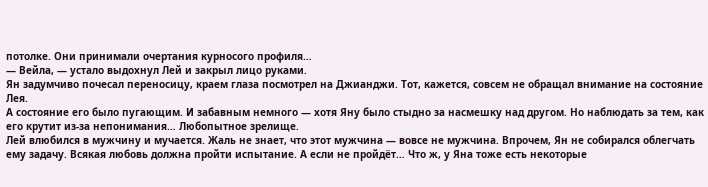потолке. Они принимали очертания курносого профиля…
— Вейла, — устало выдохнул Лей и закрыл лицо руками.
Ян задумчиво почесал переносицу, краем глаза посмотрел на Джианджи. Тот, кажется, совсем не обращал внимание на состояние Лея.
А состояние его было пугающим. И забавным немного — хотя Яну было стыдно за насмешку над другом. Но наблюдать за тем, как его крутит из-за непонимания… Любопытное зрелище.
Лей влюбился в мужчину и мучается. Жаль не знает, что этот мужчина — вовсе не мужчина. Впрочем, Ян не собирался облегчать ему задачу. Всякая любовь должна пройти испытание. А если не пройдёт… Что ж, у Яна тоже есть некоторые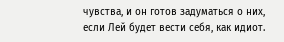чувства, и он готов задуматься о них, если Лей будет вести себя, как идиот.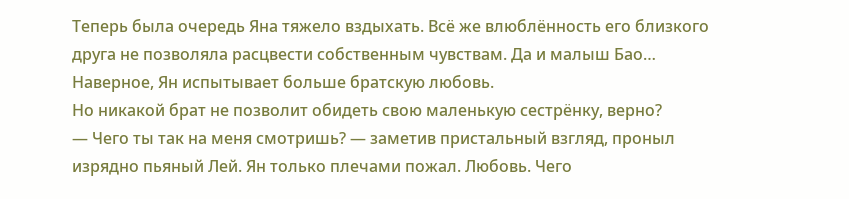Теперь была очередь Яна тяжело вздыхать. Всё же влюблённость его близкого друга не позволяла расцвести собственным чувствам. Да и малыш Бао… Наверное, Ян испытывает больше братскую любовь.
Но никакой брат не позволит обидеть свою маленькую сестрёнку, верно?
— Чего ты так на меня смотришь? — заметив пристальный взгляд, проныл изрядно пьяный Лей. Ян только плечами пожал. Любовь. Чего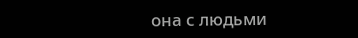она с людьми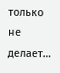только не делает…